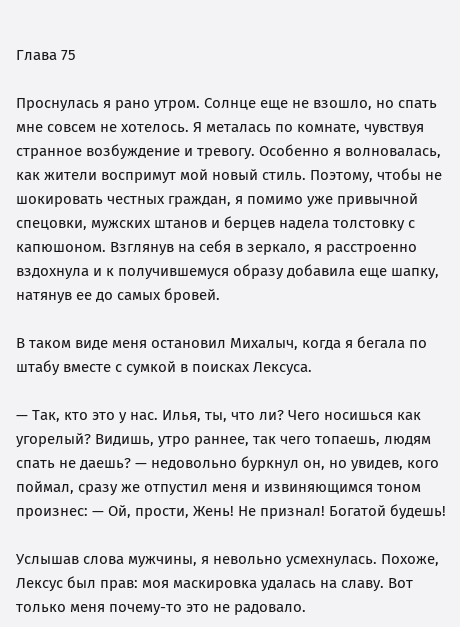Глава 75

Проснулась я рано утром. Солнце еще не взошло, но спать мне совсем не хотелось. Я металась по комнате, чувствуя странное возбуждение и тревогу. Особенно я волновалась, как жители воспримут мой новый стиль. Поэтому, чтобы не шокировать честных граждан, я помимо уже привычной спецовки, мужских штанов и берцев надела толстовку с капюшоном. Взглянув на себя в зеркало, я расстроенно вздохнула и к получившемуся образу добавила еще шапку, натянув ее до самых бровей.

В таком виде меня остановил Михалыч, когда я бегала по штабу вместе с сумкой в поисках Лексуса.

— Так, кто это у нас. Илья, ты, что ли? Чего носишься как угорелый? Видишь, утро раннее, так чего топаешь, людям спать не даешь? — недовольно буркнул он, но увидев, кого поймал, сразу же отпустил меня и извиняющимся тоном произнес: — Ой, прости, Жень! Не признал! Богатой будешь!

Услышав слова мужчины, я невольно усмехнулась. Похоже, Лексус был прав: моя маскировка удалась на славу. Вот только меня почему-то это не радовало.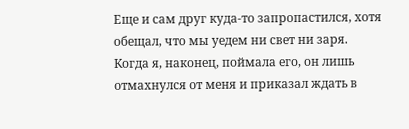Еще и сам друг куда-то запропастился, хотя обещал, что мы уедем ни свет ни заря. Когда я, наконец, поймала его, он лишь отмахнулся от меня и приказал ждать в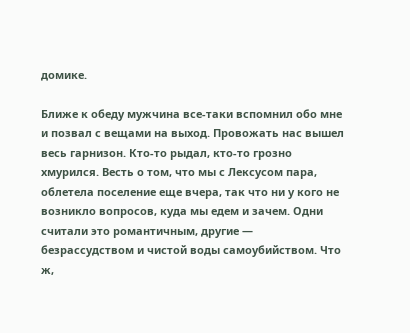домике.

Ближе к обеду мужчина все-таки вспомнил обо мне и позвал с вещами на выход. Провожать нас вышел весь гарнизон. Кто-то рыдал, кто-то грозно хмурился. Весть о том, что мы с Лексусом пара, облетела поселение еще вчера, так что ни у кого не возникло вопросов, куда мы едем и зачем. Одни считали это романтичным, другие — безрассудством и чистой воды самоубийством. Что ж,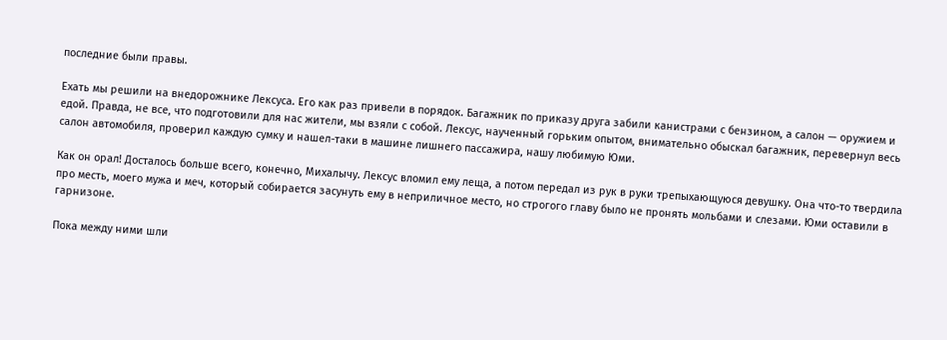последние были правы.

Ехать мы решили на внедорожнике Лексуса. Его как раз привели в порядок. Багажник по приказу друга забили канистрами с бензином, а салон — оружием и едой. Правда, не все, что подготовили для нас жители, мы взяли с собой. Лексус, наученный горьким опытом, внимательно обыскал багажник, перевернул весь салон автомобиля, проверил каждую сумку и нашел-таки в машине лишнего пассажира, нашу любимую Юми.

Как он орал! Досталось больше всего, конечно, Михалычу. Лексус вломил ему леща, а потом передал из рук в руки трепыхающуюся девушку. Она что-то твердила про месть, моего мужа и меч, который собирается засунуть ему в неприличное место, но строгого главу было не пронять мольбами и слезами. Юми оставили в гарнизоне.

Пока между ними шли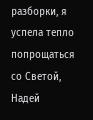разборки, я успела тепло попрощаться со Светой, Надей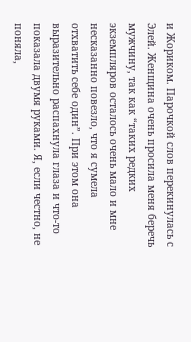и Жориком. Парочкой слов перекинулась с Элей. Женщина очень просила меня беречь мужчину, так как “таких редких экземпляров осталось очень мало и мне несказанно повезло, что я сумела отхватить себе один”. При этом она выразительно распахнула глаза и что-то показала двумя руками. Я, если честно, не поняла,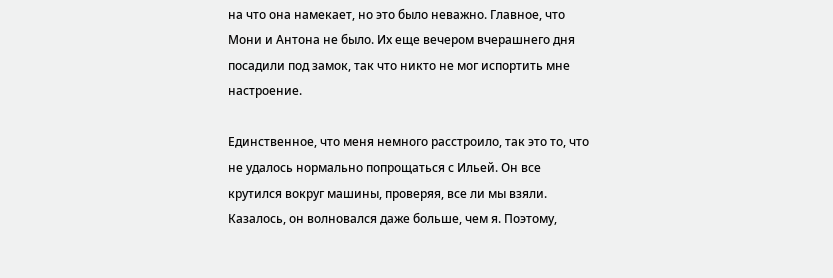на что она намекает, но это было неважно. Главное, что Мони и Антона не было. Их еще вечером вчерашнего дня посадили под замок, так что никто не мог испортить мне настроение.

Единственное, что меня немного расстроило, так это то, что не удалось нормально попрощаться с Ильей. Он все крутился вокруг машины, проверяя, все ли мы взяли. Казалось, он волновался даже больше, чем я. Поэтому,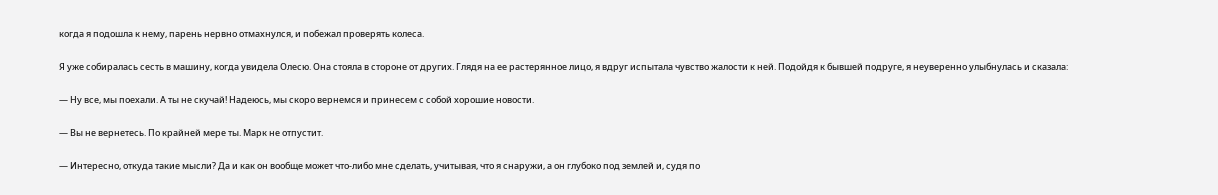когда я подошла к нему, парень нервно отмахнулся, и побежал проверять колеса.

Я уже собиралась сесть в машину, когда увидела Олесю. Она стояла в стороне от других. Глядя на ее растерянное лицо, я вдруг испытала чувство жалости к ней. Подойдя к бывшей подруге, я неуверенно улыбнулась и сказала:

— Ну все, мы поехали. А ты не скучай! Надеюсь, мы скоро вернемся и принесем с собой хорошие новости.

— Вы не вернетесь. По крайней мере ты. Марк не отпустит.

— Интересно, откуда такие мысли? Да и как он вообще может что-либо мне сделать, учитывая, что я снаружи, а он глубоко под землей и, судя по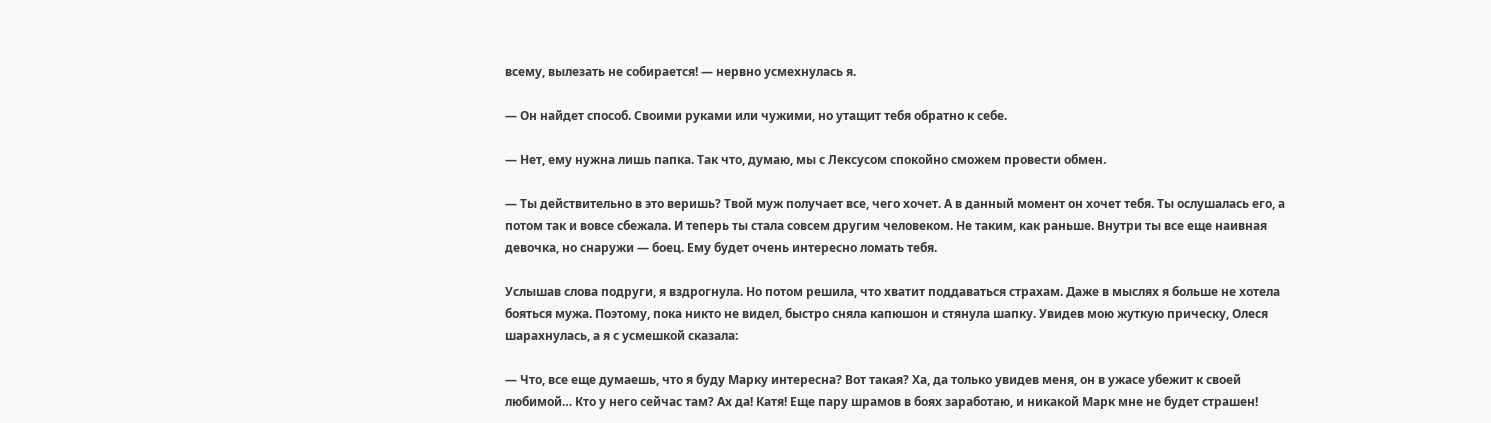всему, вылезать не собирается! — нервно усмехнулась я.

— Он найдет способ. Своими руками или чужими, но утащит тебя обратно к себе.

— Нет, ему нужна лишь папка. Так что, думаю, мы с Лексусом спокойно сможем провести обмен.

— Ты действительно в это веришь? Твой муж получает все, чего хочет. А в данный момент он хочет тебя. Ты ослушалась его, а потом так и вовсе сбежала. И теперь ты стала совсем другим человеком. Не таким, как раньше. Внутри ты все еще наивная девочка, но снаружи — боец. Ему будет очень интересно ломать тебя.

Услышав слова подруги, я вздрогнула. Но потом решила, что хватит поддаваться страхам. Даже в мыслях я больше не хотела бояться мужа. Поэтому, пока никто не видел, быстро сняла капюшон и стянула шапку. Увидев мою жуткую прическу, Олеся шарахнулась, а я с усмешкой сказала:

— Что, все еще думаешь, что я буду Марку интересна? Вот такая? Ха, да только увидев меня, он в ужасе убежит к своей любимой… Кто у него сейчас там? Ах да! Катя! Еще пару шрамов в боях заработаю, и никакой Марк мне не будет страшен!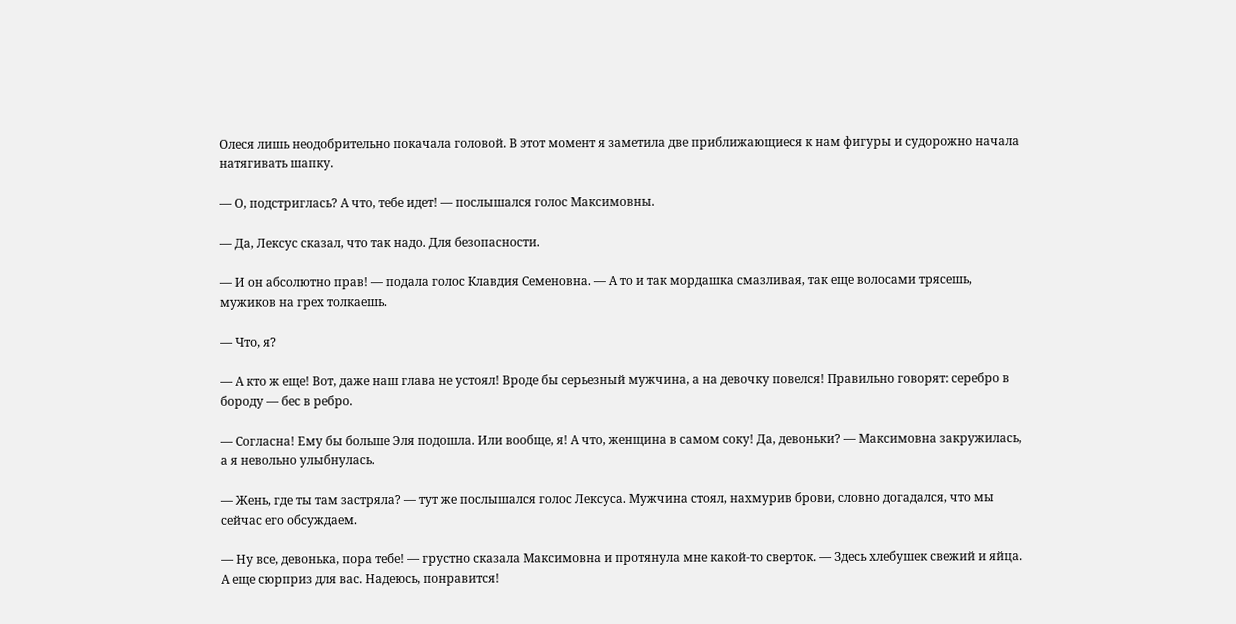Олеся лишь неодобрительно покачала головой. В этот момент я заметила две приближающиеся к нам фигуры и судорожно начала натягивать шапку.

— О, подстриглась? А что, тебе идет! — послышался голос Максимовны.

— Да, Лексус сказал, что так надо. Для безопасности.

— И он абсолютно прав! — подала голос Клавдия Семеновна. — А то и так мордашка смазливая, так еще волосами трясешь, мужиков на грех толкаешь.

— Что, я?

— А кто ж еще! Вот, даже наш глава не устоял! Вроде бы серьезный мужчина, а на девочку повелся! Правильно говорят: серебро в бороду — бес в ребро.

— Согласна! Ему бы больше Эля подошла. Или вообще, я! А что, женщина в самом соку! Да, девоньки? — Максимовна закружилась, а я невольно улыбнулась.

— Жень, где ты там застряла? — тут же послышался голос Лексуса. Мужчина стоял, нахмурив брови, словно догадался, что мы сейчас его обсуждаем.

— Ну все, девонька, пора тебе! — грустно сказала Максимовна и протянула мне какой-то сверток. — Здесь хлебушек свежий и яйца. А еще сюрприз для вас. Надеюсь, понравится!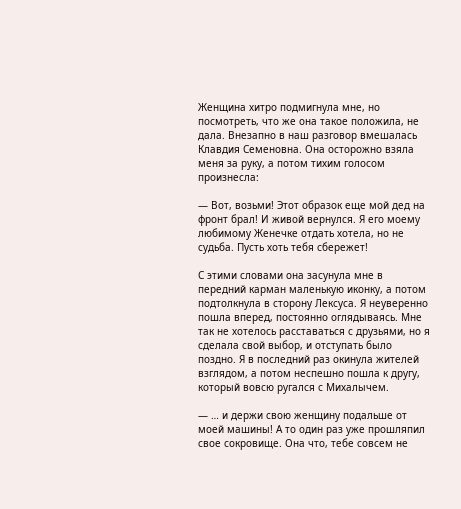Женщина хитро подмигнула мне, но посмотреть, что же она такое положила, не дала. Внезапно в наш разговор вмешалась Клавдия Семеновна. Она осторожно взяла меня за руку, а потом тихим голосом произнесла:

— Вот, возьми! Этот образок еще мой дед на фронт брал! И живой вернулся. Я его моему любимому Женечке отдать хотела, но не судьба. Пусть хоть тебя сбережет!

С этими словами она засунула мне в передний карман маленькую иконку, а потом подтолкнула в сторону Лексуса. Я неуверенно пошла вперед, постоянно оглядываясь. Мне так не хотелось расставаться с друзьями, но я сделала свой выбор, и отступать было поздно. Я в последний раз окинула жителей взглядом, а потом неспешно пошла к другу, который вовсю ругался с Михалычем.

— … и держи свою женщину подальше от моей машины! А то один раз уже прошляпил свое сокровище. Она что, тебе совсем не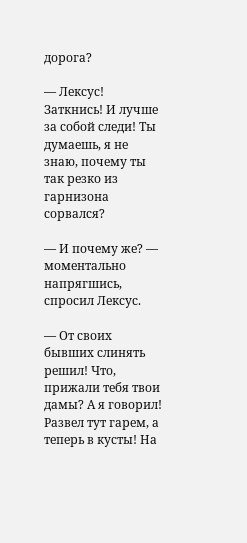дорога?

— Лексус! Заткнись! И лучше за собой следи! Ты думаешь, я не знаю, почему ты так резко из гарнизона сорвался?

— И почему же? — моментально напрягшись, спросил Лексус.

— От своих бывших слинять решил! Что, прижали тебя твои дамы? А я говорил! Развел тут гарем, а теперь в кусты! На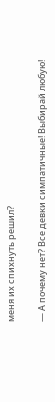меня их спихнуть решил?

— А почему нет? Все девки симпатичные! Выбирай любую!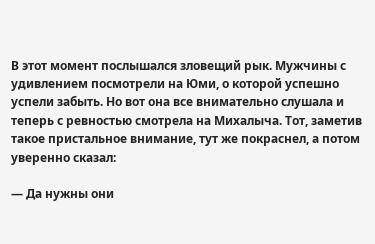В этот момент послышался зловещий рык. Мужчины с удивлением посмотрели на Юми, о которой успешно успели забыть. Но вот она все внимательно слушала и теперь с ревностью смотрела на Михалыча. Тот, заметив такое пристальное внимание, тут же покраснел, а потом уверенно сказал:

— Да нужны они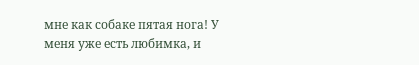мне как собаке пятая нога! У меня уже есть любимка, и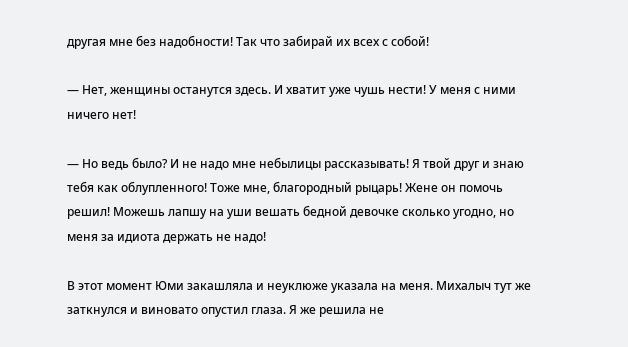другая мне без надобности! Так что забирай их всех с собой!

— Нет, женщины останутся здесь. И хватит уже чушь нести! У меня с ними ничего нет!

— Но ведь было? И не надо мне небылицы рассказывать! Я твой друг и знаю тебя как облупленного! Тоже мне, благородный рыцарь! Жене он помочь решил! Можешь лапшу на уши вешать бедной девочке сколько угодно, но меня за идиота держать не надо!

В этот момент Юми закашляла и неуклюже указала на меня. Михалыч тут же заткнулся и виновато опустил глаза. Я же решила не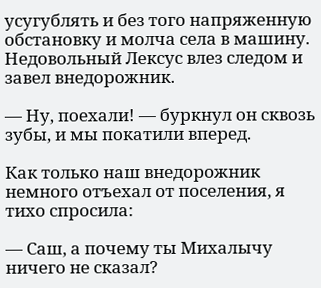усугублять и без того напряженную обстановку и молча села в машину. Недовольный Лексус влез следом и завел внедорожник.

— Ну, поехали! — буркнул он сквозь зубы, и мы покатили вперед.

Как только наш внедорожник немного отъехал от поселения, я тихо спросила:

— Саш, а почему ты Михалычу ничего не сказал?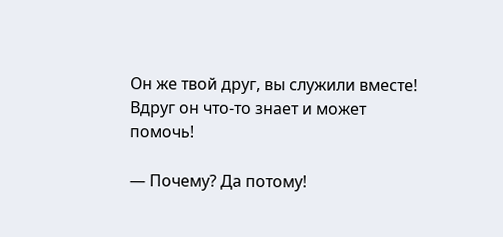Он же твой друг, вы служили вместе! Вдруг он что-то знает и может помочь!

— Почему? Да потому!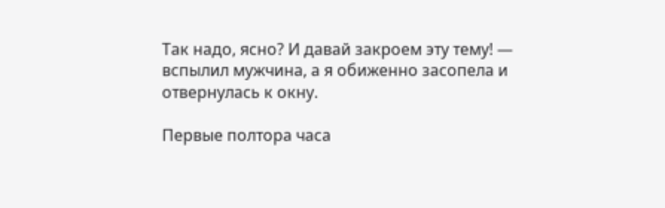Так надо, ясно? И давай закроем эту тему! — вспылил мужчина, а я обиженно засопела и отвернулась к окну.

Первые полтора часа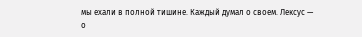мы ехали в полной тишине. Каждый думал о своем. Лексус — о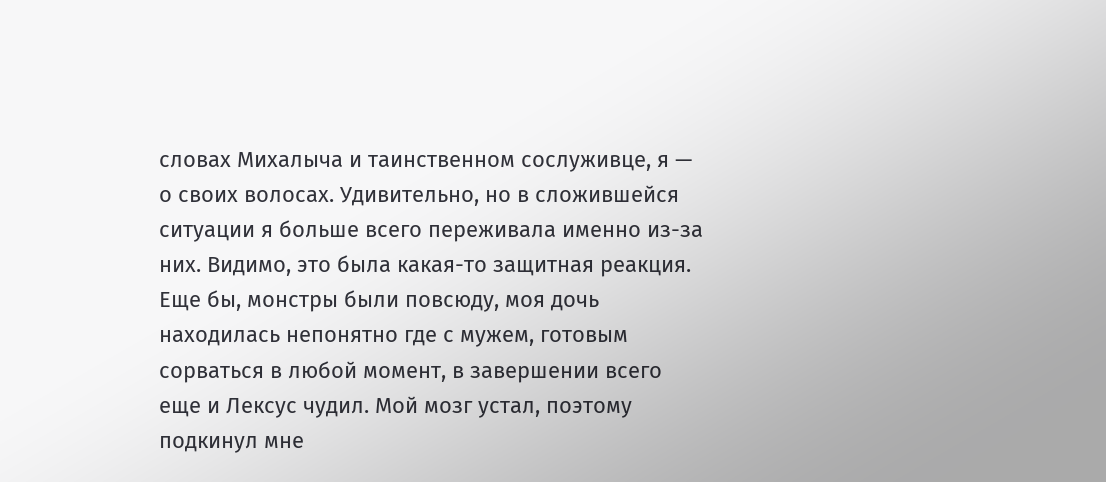словах Михалыча и таинственном сослуживце, я — о своих волосах. Удивительно, но в сложившейся ситуации я больше всего переживала именно из-за них. Видимо, это была какая-то защитная реакция. Еще бы, монстры были повсюду, моя дочь находилась непонятно где с мужем, готовым сорваться в любой момент, в завершении всего еще и Лексус чудил. Мой мозг устал, поэтому подкинул мне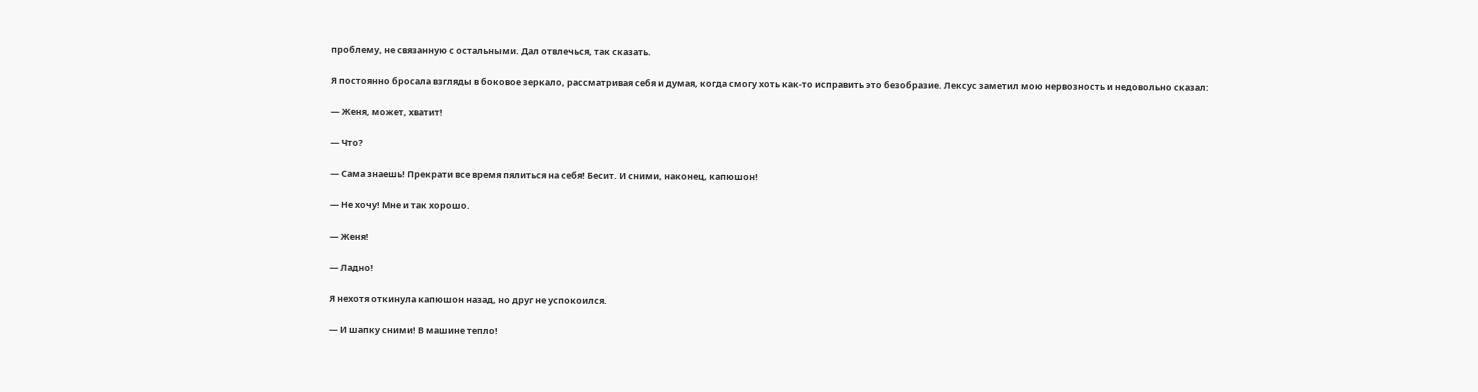проблему, не связанную с остальными. Дал отвлечься, так сказать.

Я постоянно бросала взгляды в боковое зеркало, рассматривая себя и думая, когда смогу хоть как-то исправить это безобразие. Лексус заметил мою нервозность и недовольно сказал:

— Женя, может, хватит!

— Что?

— Сама знаешь! Прекрати все время пялиться на себя! Бесит. И сними, наконец, капюшон!

— Не хочу! Мне и так хорошо.

— Женя!

— Ладно!

Я нехотя откинула капюшон назад, но друг не успокоился.

— И шапку сними! В машине тепло!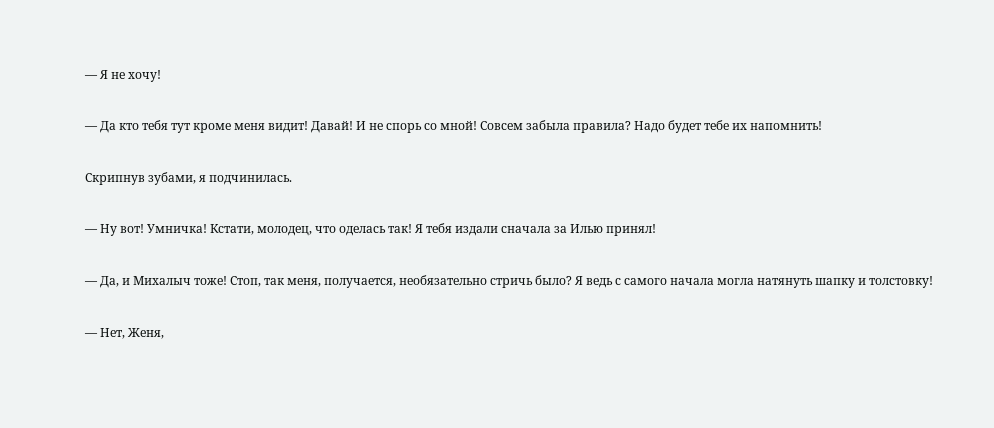— Я не хочу!

— Да кто тебя тут кроме меня видит! Давай! И не спорь со мной! Совсем забыла правила? Надо будет тебе их напомнить!

Скрипнув зубами, я подчинилась.

— Ну вот! Умничка! Кстати, молодец, что оделась так! Я тебя издали сначала за Илью принял!

— Да, и Михалыч тоже! Стоп, так меня, получается, необязательно стричь было? Я ведь с самого начала могла натянуть шапку и толстовку!

— Нет, Женя,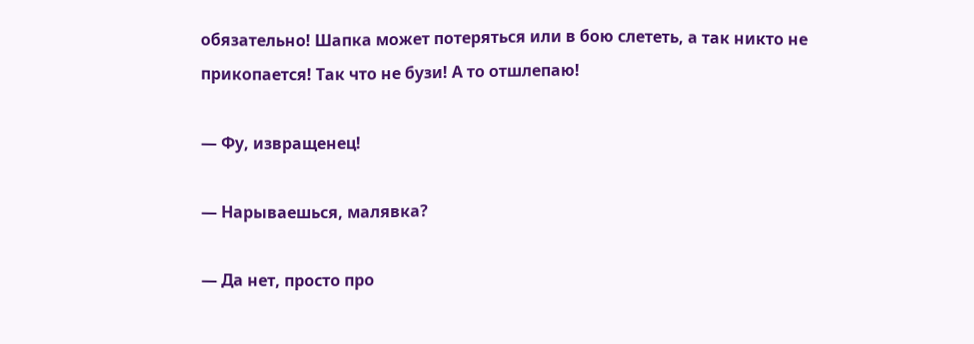обязательно! Шапка может потеряться или в бою слететь, а так никто не прикопается! Так что не бузи! А то отшлепаю!

— Фу, извращенец!

— Нарываешься, малявка?

— Да нет, просто про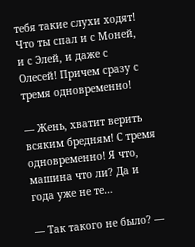тебя такие слухи ходят! Что ты спал и с Моней, и с Элей, и даже с Олесей! Причем сразу с тремя одновременно!

— Жень, хватит верить всяким бредням! С тремя одновременно! Я что, машина что ли? Да и года уже не те…

— Так такого не было? —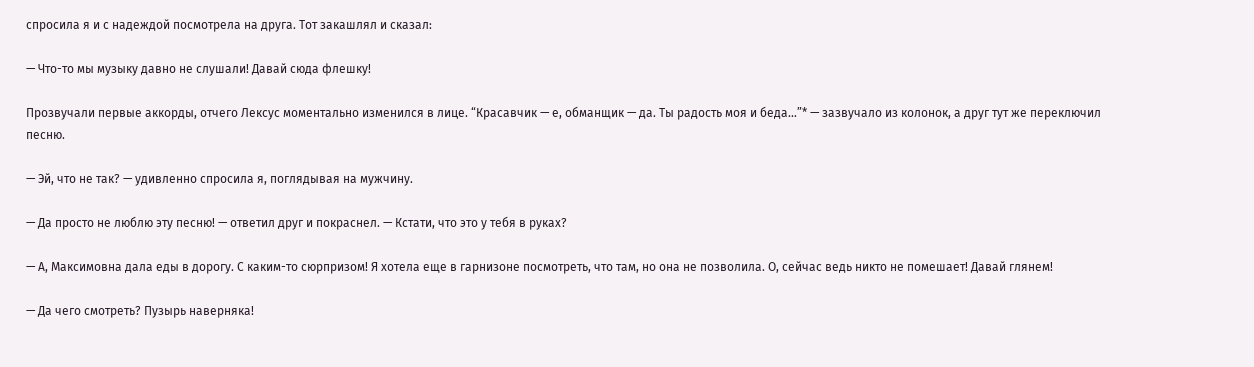спросила я и с надеждой посмотрела на друга. Тот закашлял и сказал:

— Что-то мы музыку давно не слушали! Давай сюда флешку!

Прозвучали первые аккорды, отчего Лексус моментально изменился в лице. “Красавчик — е, обманщик — да. Ты радость моя и беда…”* — зазвучало из колонок, а друг тут же переключил песню.

— Эй, что не так? — удивленно спросила я, поглядывая на мужчину.

— Да просто не люблю эту песню! — ответил друг и покраснел. — Кстати, что это у тебя в руках?

— А, Максимовна дала еды в дорогу. С каким-то сюрпризом! Я хотела еще в гарнизоне посмотреть, что там, но она не позволила. О, сейчас ведь никто не помешает! Давай глянем!

— Да чего смотреть? Пузырь наверняка!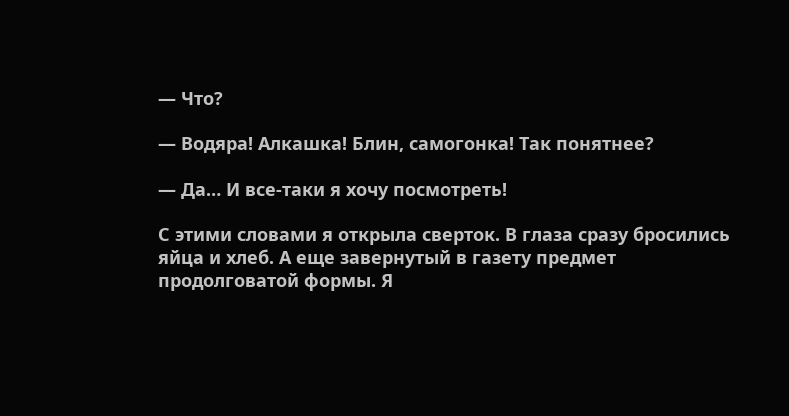— Что?

— Водяра! Алкашка! Блин, самогонка! Так понятнее?

— Да… И все-таки я хочу посмотреть!

С этими словами я открыла сверток. В глаза сразу бросились яйца и хлеб. А еще завернутый в газету предмет продолговатой формы. Я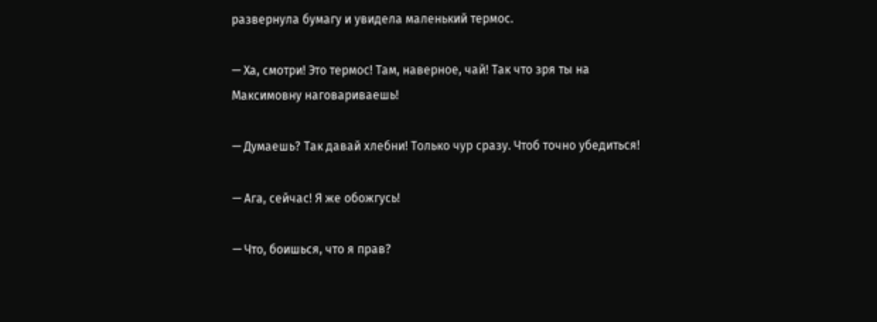развернула бумагу и увидела маленький термос.

— Ха, смотри! Это термос! Там, наверное, чай! Так что зря ты на Максимовну наговариваешь!

— Думаешь? Так давай хлебни! Только чур сразу. Чтоб точно убедиться!

— Ага, сейчас! Я же обожгусь!

— Что, боишься, что я прав?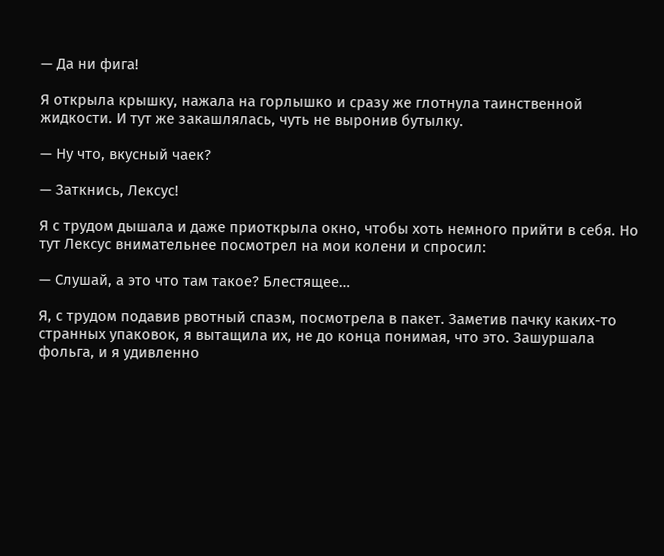— Да ни фига!

Я открыла крышку, нажала на горлышко и сразу же глотнула таинственной жидкости. И тут же закашлялась, чуть не выронив бутылку.

— Ну что, вкусный чаек?

— Заткнись, Лексус!

Я с трудом дышала и даже приоткрыла окно, чтобы хоть немного прийти в себя. Но тут Лексус внимательнее посмотрел на мои колени и спросил:

— Слушай, а это что там такое? Блестящее…

Я, с трудом подавив рвотный спазм, посмотрела в пакет. Заметив пачку каких-то странных упаковок, я вытащила их, не до конца понимая, что это. Зашуршала фольга, и я удивленно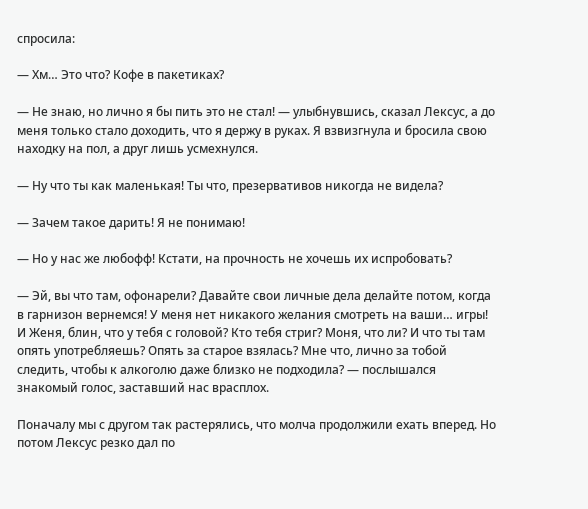спросила:

— Хм… Это что? Кофе в пакетиках?

— Не знаю, но лично я бы пить это не стал! — улыбнувшись, сказал Лексус, а до меня только стало доходить, что я держу в руках. Я взвизгнула и бросила свою находку на пол, а друг лишь усмехнулся.

— Ну что ты как маленькая! Ты что, презервативов никогда не видела?

— Зачем такое дарить! Я не понимаю!

— Но у нас же любофф! Кстати, на прочность не хочешь их испробовать?

— Эй, вы что там, офонарели? Давайте свои личные дела делайте потом, когда в гарнизон вернемся! У меня нет никакого желания смотреть на ваши… игры! И Женя, блин, что у тебя с головой? Кто тебя стриг? Моня, что ли? И что ты там опять употребляешь? Опять за старое взялась? Мне что, лично за тобой следить, чтобы к алкоголю даже близко не подходила? — послышался знакомый голос, заставший нас врасплох.

Поначалу мы с другом так растерялись, что молча продолжили ехать вперед. Но потом Лексус резко дал по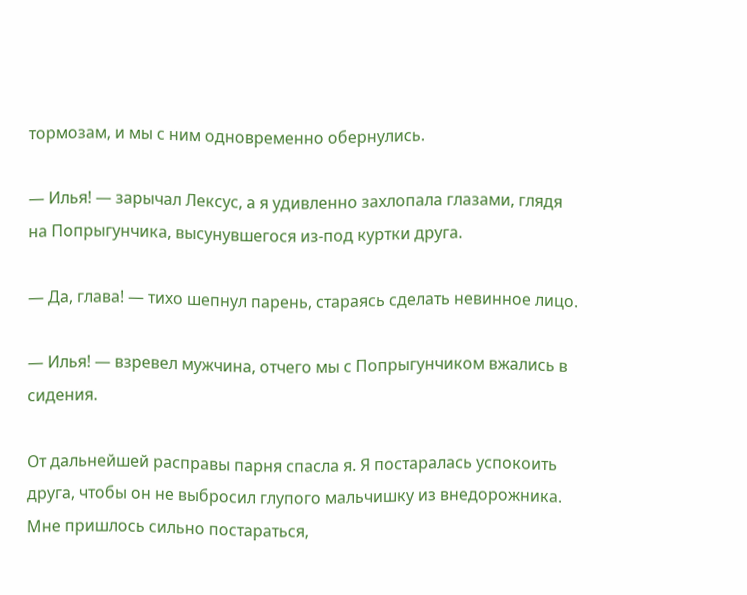тормозам, и мы с ним одновременно обернулись.

— Илья! — зарычал Лексус, а я удивленно захлопала глазами, глядя на Попрыгунчика, высунувшегося из-под куртки друга.

— Да, глава! — тихо шепнул парень, стараясь сделать невинное лицо.

— Илья! — взревел мужчина, отчего мы с Попрыгунчиком вжались в сидения.

От дальнейшей расправы парня спасла я. Я постаралась успокоить друга, чтобы он не выбросил глупого мальчишку из внедорожника. Мне пришлось сильно постараться,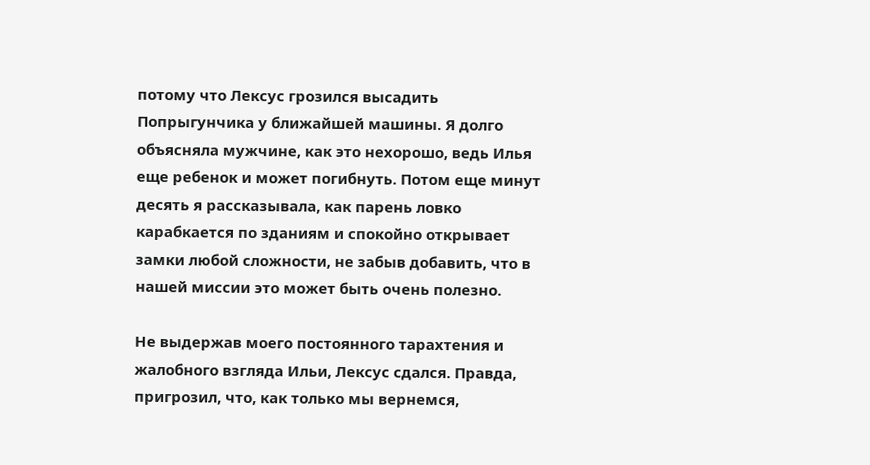потому что Лексус грозился высадить Попрыгунчика у ближайшей машины. Я долго объясняла мужчине, как это нехорошо, ведь Илья еще ребенок и может погибнуть. Потом еще минут десять я рассказывала, как парень ловко карабкается по зданиям и спокойно открывает замки любой сложности, не забыв добавить, что в нашей миссии это может быть очень полезно.

Не выдержав моего постоянного тарахтения и жалобного взгляда Ильи, Лексус сдался. Правда, пригрозил, что, как только мы вернемся,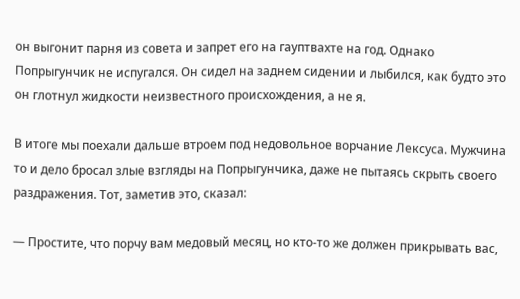он выгонит парня из совета и запрет его на гауптвахте на год. Однако Попрыгунчик не испугался. Он сидел на заднем сидении и лыбился, как будто это он глотнул жидкости неизвестного происхождения, а не я.

В итоге мы поехали дальше втроем под недовольное ворчание Лексуса. Мужчина то и дело бросал злые взгляды на Попрыгунчика, даже не пытаясь скрыть своего раздражения. Тот, заметив это, сказал:

— Простите, что порчу вам медовый месяц, но кто-то же должен прикрывать вас,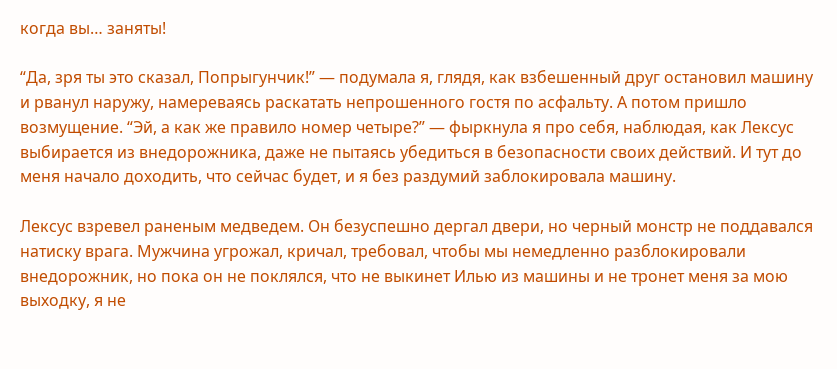когда вы… заняты!

“Да, зря ты это сказал, Попрыгунчик!” — подумала я, глядя, как взбешенный друг остановил машину и рванул наружу, намереваясь раскатать непрошенного гостя по асфальту. А потом пришло возмущение. “Эй, а как же правило номер четыре?” — фыркнула я про себя, наблюдая, как Лексус выбирается из внедорожника, даже не пытаясь убедиться в безопасности своих действий. И тут до меня начало доходить, что сейчас будет, и я без раздумий заблокировала машину.

Лексус взревел раненым медведем. Он безуспешно дергал двери, но черный монстр не поддавался натиску врага. Мужчина угрожал, кричал, требовал, чтобы мы немедленно разблокировали внедорожник, но пока он не поклялся, что не выкинет Илью из машины и не тронет меня за мою выходку, я не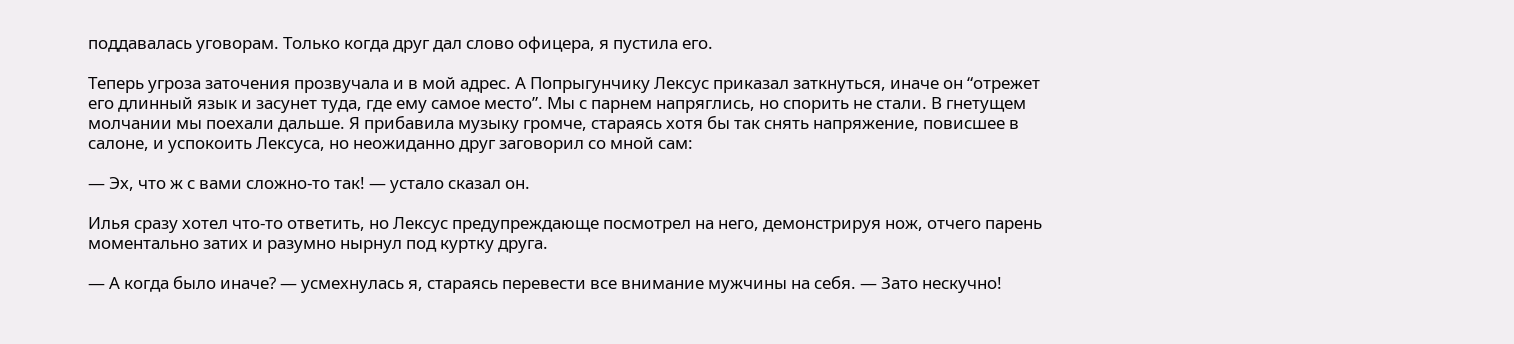поддавалась уговорам. Только когда друг дал слово офицера, я пустила его.

Теперь угроза заточения прозвучала и в мой адрес. А Попрыгунчику Лексус приказал заткнуться, иначе он “отрежет его длинный язык и засунет туда, где ему самое место”. Мы с парнем напряглись, но спорить не стали. В гнетущем молчании мы поехали дальше. Я прибавила музыку громче, стараясь хотя бы так снять напряжение, повисшее в салоне, и успокоить Лексуса, но неожиданно друг заговорил со мной сам:

— Эх, что ж с вами сложно-то так! — устало сказал он.

Илья сразу хотел что-то ответить, но Лексус предупреждающе посмотрел на него, демонстрируя нож, отчего парень моментально затих и разумно нырнул под куртку друга.

— А когда было иначе? — усмехнулась я, стараясь перевести все внимание мужчины на себя. — Зато нескучно!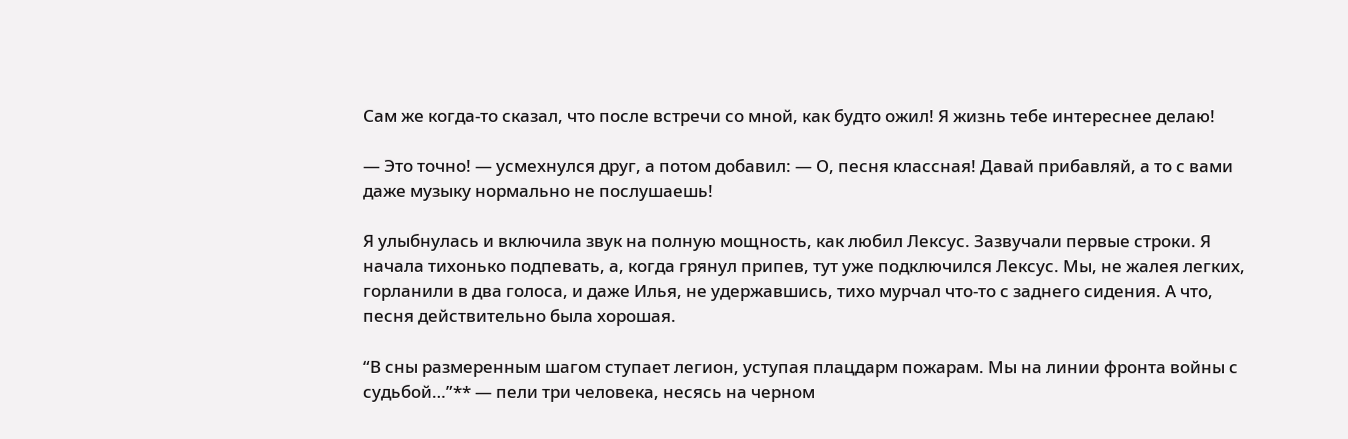Сам же когда-то сказал, что после встречи со мной, как будто ожил! Я жизнь тебе интереснее делаю!

— Это точно! — усмехнулся друг, а потом добавил: — О, песня классная! Давай прибавляй, а то с вами даже музыку нормально не послушаешь!

Я улыбнулась и включила звук на полную мощность, как любил Лексус. Зазвучали первые строки. Я начала тихонько подпевать, а, когда грянул припев, тут уже подключился Лексус. Мы, не жалея легких, горланили в два голоса, и даже Илья, не удержавшись, тихо мурчал что-то с заднего сидения. А что, песня действительно была хорошая.

“В сны размеренным шагом ступает легион, уступая плацдарм пожарам. Мы на линии фронта войны с судьбой…”** — пели три человека, несясь на черном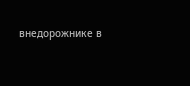внедорожнике в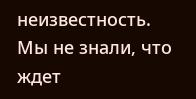неизвестность. Мы не знали, что ждет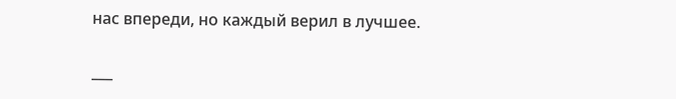нас впереди, но каждый верил в лучшее.

___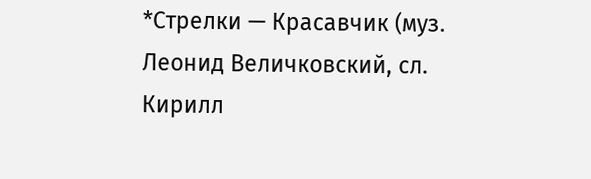*Стрелки — Красавчик (муз. Леонид Величковский, сл. Кирилл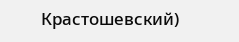Крастошевский)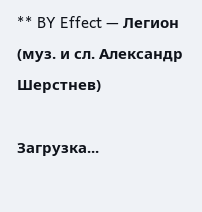** BY Effect — Легион (муз. и сл. Александр Шерстнев)

Загрузка...